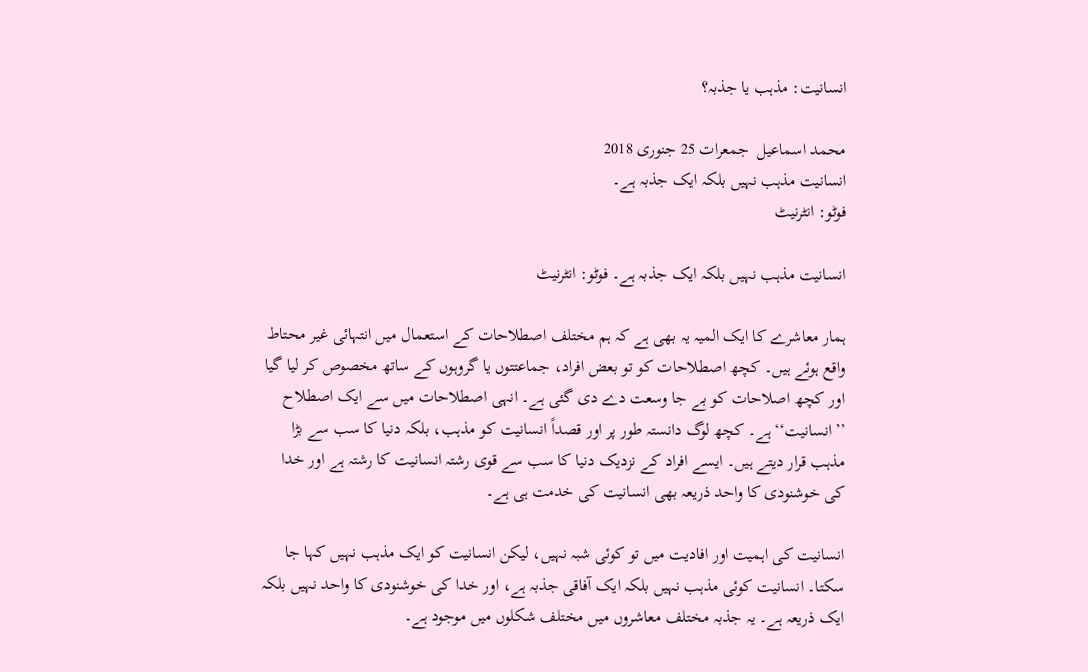انسانیت: مذہب یا جذبہ؟

محمد اسماعیل  جمعرات 25 جنوری 2018
انسانیت مذہب نہیں بلکہ ایک جذبہ ہے۔
فوٹو: انٹرنیٹ

انسانیت مذہب نہیں بلکہ ایک جذبہ ہے۔ فوٹو: انٹرنیٹ

ہمار معاشرے کا ایک المیہ یہ بھی ہے کہ ہم مختلف اصطلاحات کے استعمال میں انتہائی غیر محتاط واقع ہوئے ہیں۔ کچھ اصطلاحات کو تو بعض افراد، جماعتتوں یا گروہوں کے ساتھ مخصوص کر لیا گیا اور کچھ اصلاحات کو بے جا وسعت دے دی گئی ہے۔ انہی اصطلاحات میں سے ایک اصطلاح ’’انسانیت‘‘ ہے۔ کچھ لوگ دانستہ طور پر اور قصداً انسانیت کو مذہب، بلکہ دنیا کا سب سے بڑا مذہب قرار دیتے ہیں۔ ایسے افراد کے نزدیک دنیا کا سب سے قوی رشتہ انسانیت کا رشتہ ہے اور خدا کی خوشنودی کا واحد ذریعہ بھی انسانیت کی خدمت ہی ہے۔

انسانیت کی اہمیت اور افادیت میں تو کوئی شبہ نہیں، لیکن انسانیت کو ایک مذہب نہیں کہا جا سکتا۔ انسانیت کوئی مذہب نہیں بلکہ ایک آفاقی جذبہ ہے، اور خدا کی خوشنودی کا واحد نہیں بلکہ ایک ذریعہ ہے۔ یہ جذبہ مختلف معاشروں میں مختلف شکلوں میں موجود ہے۔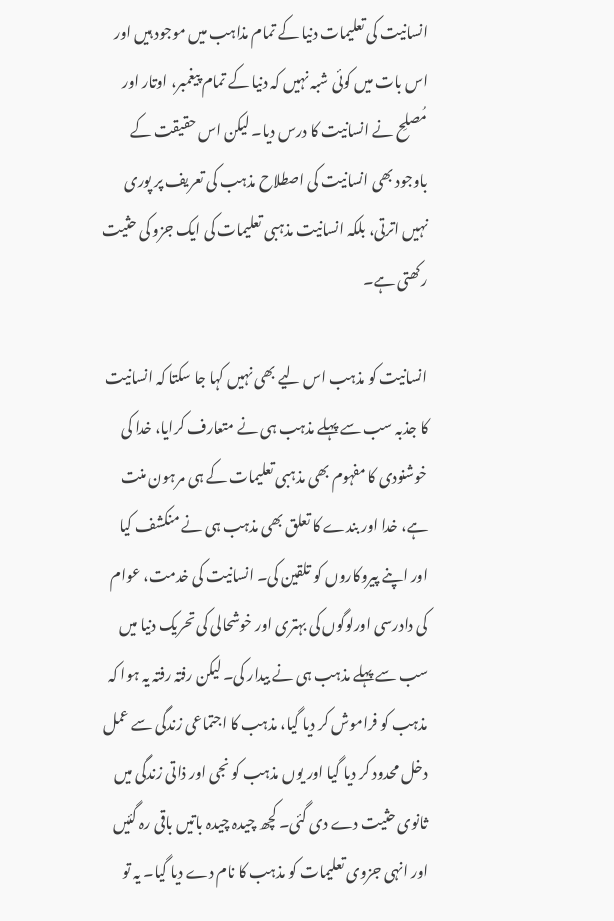انسانیت کی تعلیمات دنیا کے تمام مذاہب میں موجود ہیں اور اس بات میں کوئی شبہ نہیں کہ دنیا کے تمام پیغمبر، اوتار اور مُصلِح نے انسانیت کا درس دیا۔ لیکن اس حقیقت کے باوجود بھی انسانیت کی اصطلاح مذہب کی تعریف پر پوری نہیں اترتی، بلکہ انسانیت مذہبی تعلیمات کی ایک جزو کی حثیت رکھتی ہے۔

انسانیت کو مذہب اس لیے بھی نہیں کہا جا سکتا کہ انسانیت کا جذبہ سب سے پہلے مذہب ہی نے متعارف کرایا، خدا کی خوشنودی کا مفہوم بھی مذہبی تعلیمات کے ہی مرہون منت ہے، خدا اور بندے کا تعلق بھی مذہب ہی نے منکشف کیا اور اپنے پیروکاروں کو تلقین کی۔ انسانیت کی خدمت، عوام کی دادرسی اورلوگوں کی بہتری اور خوشحالی کی تحریک دنیا میں سب سے پہلے مذہب ہی نے بیدار کی۔ لیکن رفتہ رفتہ یہ ہوا کہ مذہب کو فراموش کر دیا گیا، مذہب کا اجتماعی زندگی سے عمل دخل محدود کر دیا گیا اور یوں مذہب کو نجی اور ذاتی زندگی میں ثانوی حثیت دے دی گئی۔ کچھ چیدہ چیدہ باتیں باقی رہ گئیں اور انہی جزوی تعلیمات کو مذہب کا نام دے دیا گیا۔ یہ تو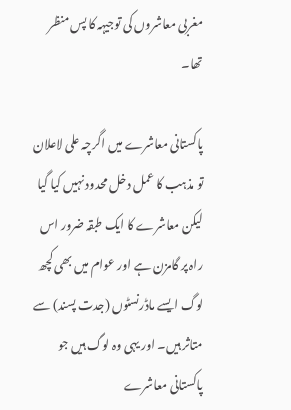مغربی معاشروں کی توجیہہ کا پس منظر تھا۔

پاکستانی معاشرے میں اگرچہ علی لاعلان تو مذہب کا عمل دخل محدود نہیں کیا گیا لیکن معاشرے کا ایک طبقہ ضرور اس راہ پر گامزن ہے اور عوام میں بھی کچھ لوگ ایسے ماڈرنسٹوں (جدت پسند) سے متاثر ہیں۔ اور یہی وہ لوگ ہیں جو پاکستانی معاشرے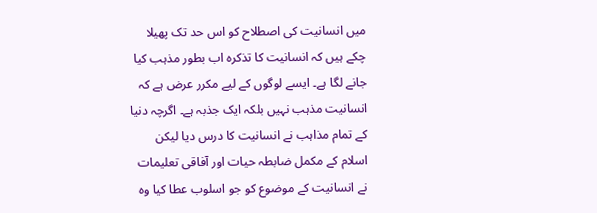میں انسانیت کی اصطلاح کو اس حد تک پھیلا چکے ہیں کہ انسانیت کا تذکرہ اب بطور مذہب کیا جانے لگا ہے۔ ایسے لوگوں کے لیے مکرر عرض ہے کہ انسانیت مذہب نہیں بلکہ ایک جذبہ ہے۔ اگرچہ دنیا کے تمام مذاہب نے انسانیت کا درس دیا لیکن اسلام کے مکمل ضابطہ حیات اور آفاقی تعلیمات نے انسانیت کے موضوع کو جو اسلوب عطا کیا وہ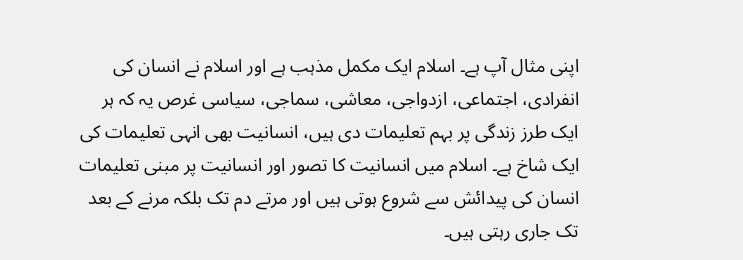اپنی مثال آپ ہے۔ اسلام ایک مکمل مذہب ہے اور اسلام نے انسان کی انفرادی، اجتماعی، ازدواجی، معاشی، سماجی، سیاسی غرص یہ کہ ہر ایک طرز زندگی پر بہم تعلیمات دی ہیں، انسانیت بھی انہی تعلیمات کی ایک شاخ ہے۔ اسلام میں انسانیت کا تصور اور انسانیت پر مبنی تعلیمات انسان کی پیدائش سے شروع ہوتی ہیں اور مرتے دم تک بلکہ مرنے کے بعد تک جاری رہتی ہیں۔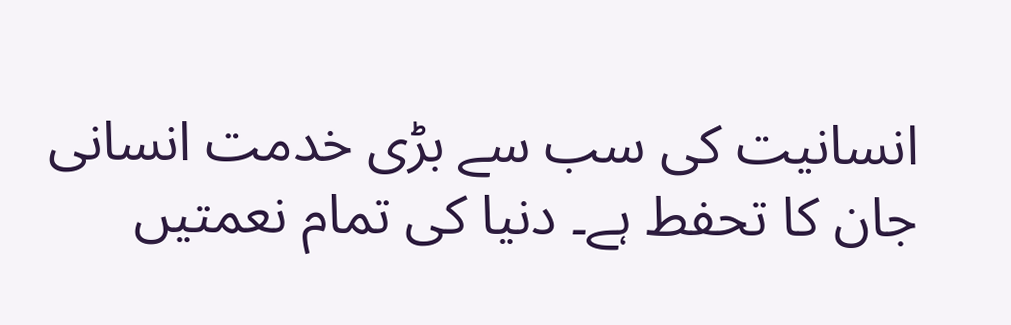انسانیت کی سب سے بڑی خدمت انسانی جان کا تحفط ہے۔ دنیا کی تمام نعمتیں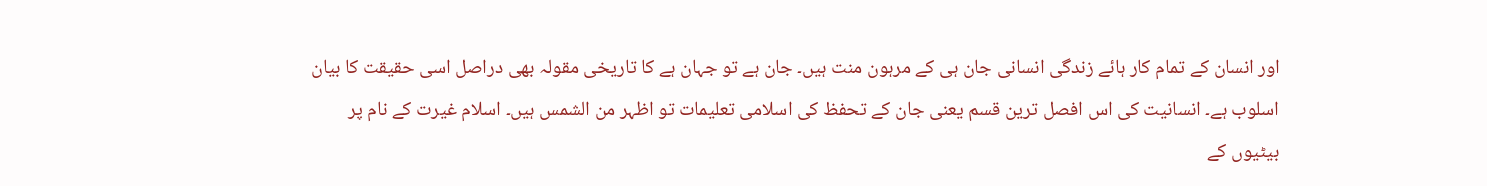اور انسان کے تمام کار ہائے زندگی انسانی جان ہی کے مرہون منت ہیں۔ جان ہے تو جہان ہے کا تاریخی مقولہ بھی دراصل اسی حقیقت کا بیان اسلوب ہے۔ انسانیت کی اس افصل ترین قسم یعنی جان کے تحفظ کی اسلامی تعلیمات تو اظہر من الشمس ہیں۔ اسلام غیرت کے نام پر بیٹیوں کے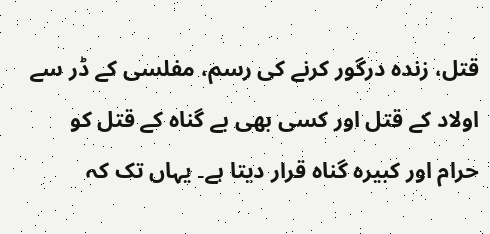قتل، زندہ درگور کرنے کی رسم، مفلسی کے ڈر سے اولاد کے قتل اور کسی بھی بے گناہ کے قتل کو حرام اور کبیرہ گناہ قرار دیتا ہے۔ یہاں تک کہ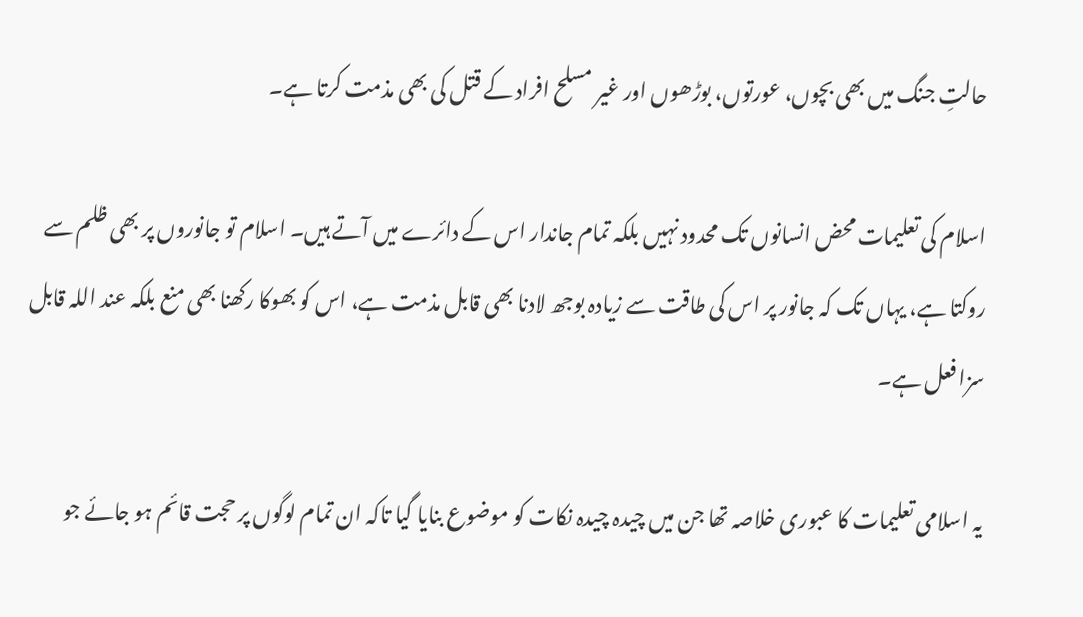حالتِ جنگ میں بھی بچوں، عورتوں، بوڑھوں اور غیر مسلح افراد کے قتل کی بھی مذمت کرتا ہے۔

اسلام کی تعلیمات محض انسانوں تک محدود نہیں بلکہ تمام جاندار اس کے دائرے میں آتے ہیں۔ اسلام تو جانوروں پر بھی ظلم سے روکتا ہے، یہاں تک کہ جانور پر اس کی طاقت سے زیادہ بوجھ لادنا بھی قابل مذمت ہے، اس کو بھوکا رکھنا بھی منع بلکہ عند اللہ قابل سزا فعل ہے۔

یہ اسلامی تعلیمات کا عبوری خلاصہ تھا جن میں چیدہ چیدہ نکات کو موضوع بنایا گیا تاکہ ان تمام لوگوں پر حجت قائم ہو جائے جو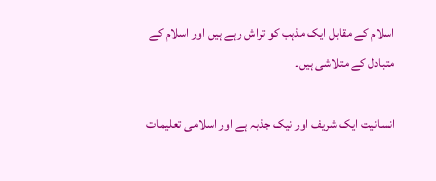اسلام کے مقابل ایک مذہب کو تراش رہے ہیں اور اسلام کے متبادل کے متلاشی ہیں۔

انسانیت ایک شریف اور نیک جذبہ ہے اور اسلامی تعلیمات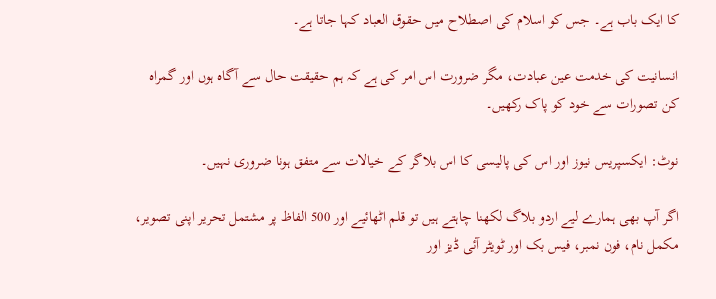کا ایک باب ہے۔ جس کو اسلام کی اصطلاح میں حقوق العباد کہا جاتا ہے۔

انسانیت کی خدمت عین عبادت، مگر ضرورت اس امر کی ہے کہ ہم حقیقت حال سے آگاہ ہوں اور گمراہ کن تصورات سے خود کو پاک رکھیں۔

نوٹ: ایکسپریس نیوز اور اس کی پالیسی کا اس بلاگر کے خیالات سے متفق ہونا ضروری نہیں۔

اگر آپ بھی ہمارے لیے اردو بلاگ لکھنا چاہتے ہیں تو قلم اٹھائیے اور 500 الفاظ پر مشتمل تحریر اپنی تصویر، مکمل نام، فون نمبر، فیس بک اور ٹویٹر آئی ڈیز اور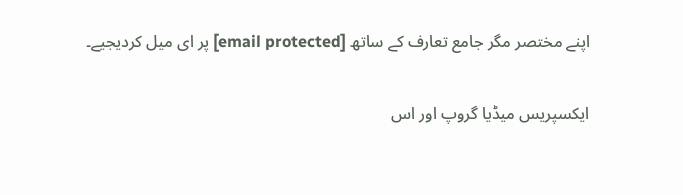اپنے مختصر مگر جامع تعارف کے ساتھ [email protected] پر ای میل کردیجیے۔

ایکسپریس میڈیا گروپ اور اس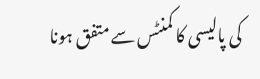کی پالیسی کا کمنٹس سے متفق ہونا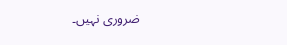ضروری نہیں۔